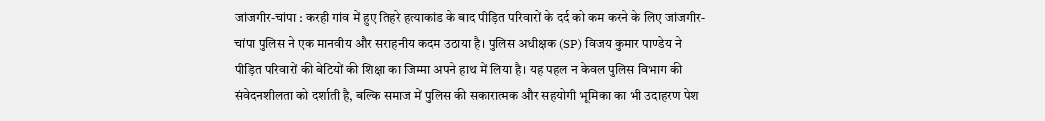जांजगीर-चांपा : करही गांव में हुए तिहरे हत्याकांड के बाद पीड़ित परिवारों के दर्द को कम करने के लिए जांजगीर-चांपा पुलिस ने एक मानवीय और सराहनीय कदम उठाया है। पुलिस अधीक्षक (SP) विजय कुमार पाण्डेय ने पीड़ित परिवारों की बेटियों की शिक्षा का जिम्मा अपने हाथ में लिया है। यह पहल न केवल पुलिस विभाग की संवेदनशीलता को दर्शाती है, बल्कि समाज में पुलिस की सकारात्मक और सहयोगी भूमिका का भी उदाहरण पेश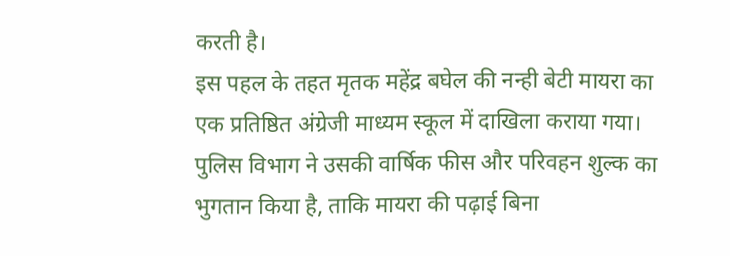करती है।
इस पहल के तहत मृतक महेंद्र बघेल की नन्ही बेटी मायरा का एक प्रतिष्ठित अंग्रेजी माध्यम स्कूल में दाखिला कराया गया। पुलिस विभाग ने उसकी वार्षिक फीस और परिवहन शुल्क का भुगतान किया है, ताकि मायरा की पढ़ाई बिना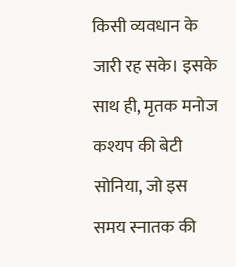किसी व्यवधान के जारी रह सके। इसके साथ ही, मृतक मनोज कश्यप की बेटी सोनिया, जो इस समय स्नातक की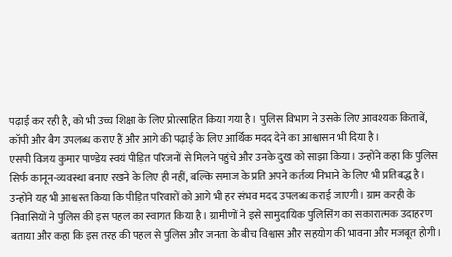पढ़ाई कर रही है, को भी उच्च शिक्षा के लिए प्रोत्साहित किया गया है। पुलिस विभाग ने उसके लिए आवश्यक किताबें, कॉपी और बैग उपलब्ध कराए हैं और आगे की पढ़ाई के लिए आर्थिक मदद देने का आश्वासन भी दिया है।
एसपी विजय कुमार पाण्डेय स्वयं पीड़ित परिजनों से मिलने पहुंचे और उनके दुख को साझा किया। उन्होंने कहा कि पुलिस सिर्फ कानून-व्यवस्था बनाए रखने के लिए ही नहीं, बल्कि समाज के प्रति अपने कर्तव्य निभाने के लिए भी प्रतिबद्ध है। उन्होंने यह भी आश्वस्त किया कि पीड़ित परिवारों को आगे भी हर संभव मदद उपलब्ध कराई जाएगी। ग्राम करही के निवासियों ने पुलिस की इस पहल का स्वागत किया है। ग्रामीणों ने इसे सामुदायिक पुलिसिंग का सकारात्मक उदाहरण बताया और कहा कि इस तरह की पहल से पुलिस और जनता के बीच विश्वास और सहयोग की भावना और मजबूत होगी।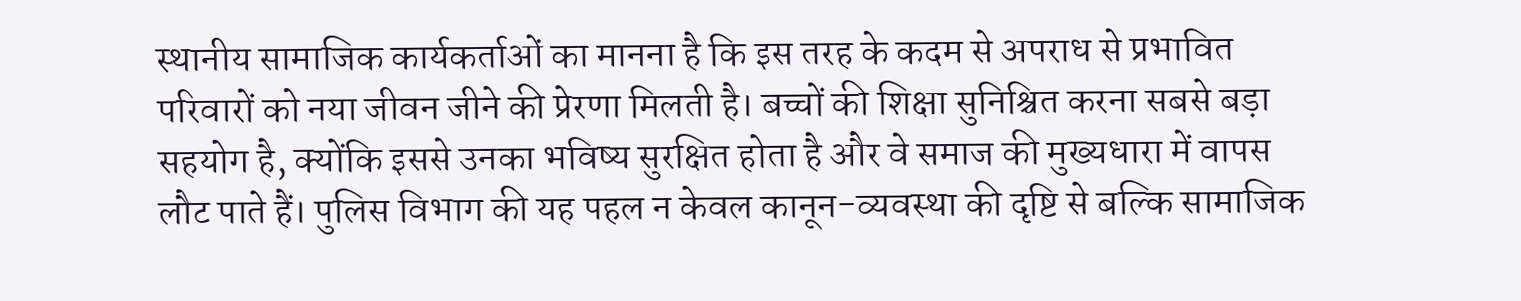स्थानीय सामाजिक कार्यकर्ताओं का मानना है कि इस तरह के कदम से अपराध से प्रभावित परिवारों को नया जीवन जीने की प्रेरणा मिलती है। बच्चों की शिक्षा सुनिश्चित करना सबसे बड़ा सहयोग है, क्योंकि इससे उनका भविष्य सुरक्षित होता है और वे समाज की मुख्यधारा में वापस लौट पाते हैं। पुलिस विभाग की यह पहल न केवल कानून-व्यवस्था की दृष्टि से बल्कि सामाजिक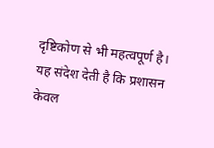दृष्टिकोण से भी महत्वपूर्ण है। यह संदेश देती है कि प्रशासन केवल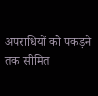अपराधियों को पकड़ने तक सीमित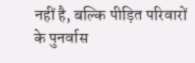नहीं है, बल्कि पीड़ित परिवारों के पुनर्वास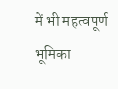में भी महत्वपूर्ण भूमिका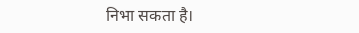निभा सकता है।